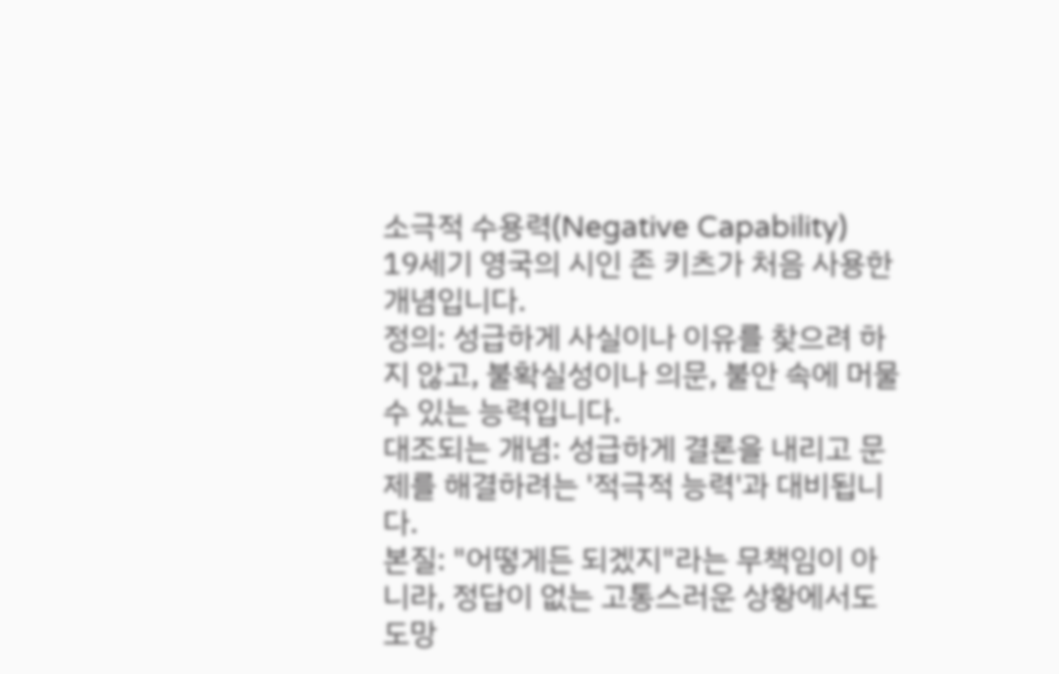소극적 수용력(Negative Capability)
19세기 영국의 시인 존 키츠가 처음 사용한 개념입니다.
정의: 성급하게 사실이나 이유를 찾으려 하지 않고, 불확실성이나 의문, 불안 속에 머물 수 있는 능력입니다.
대조되는 개념: 성급하게 결론을 내리고 문제를 해결하려는 '적극적 능력'과 대비됩니다.
본질: "어떻게든 되겠지"라는 무책임이 아니라, 정답이 없는 고통스러운 상황에서도 도망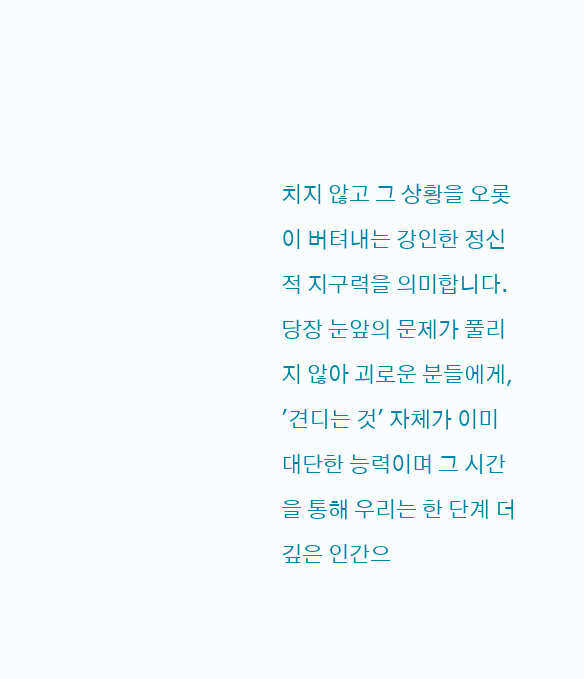치지 않고 그 상황을 오롯이 버텨내는 강인한 정신적 지구력을 의미합니다.
당장 눈앞의 문제가 풀리지 않아 괴로운 분들에게, '견디는 것' 자체가 이미 대단한 능력이며 그 시간을 통해 우리는 한 단계 더 깊은 인간으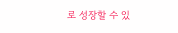로 성장할 수 있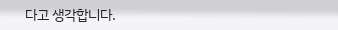다고 생각합니다.